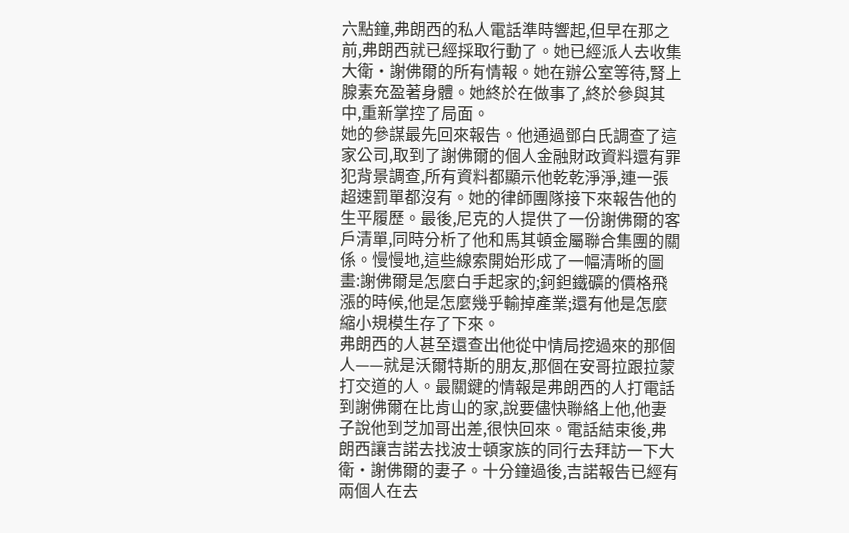六點鐘,弗朗西的私人電話準時響起,但早在那之前,弗朗西就已經採取行動了。她已經派人去收集大衛·謝佛爾的所有情報。她在辦公室等待,腎上腺素充盈著身體。她終於在做事了,終於參與其中,重新掌控了局面。
她的參謀最先回來報告。他通過鄧白氏調查了這家公司,取到了謝佛爾的個人金融財政資料還有罪犯背景調查,所有資料都顯示他乾乾淨淨,連一張超速罰單都沒有。她的律師團隊接下來報告他的生平履歷。最後,尼克的人提供了一份謝佛爾的客戶清單,同時分析了他和馬其頓金屬聯合集團的關係。慢慢地,這些線索開始形成了一幅清晰的圖畫:謝佛爾是怎麼白手起家的;鈳鉭鐵礦的價格飛漲的時候,他是怎麼幾乎輸掉產業;還有他是怎麼縮小規模生存了下來。
弗朗西的人甚至還查出他從中情局挖過來的那個人——就是沃爾特斯的朋友,那個在安哥拉跟拉蒙打交道的人。最關鍵的情報是弗朗西的人打電話到謝佛爾在比肯山的家,說要儘快聯絡上他,他妻子說他到芝加哥出差,很快回來。電話結束後,弗朗西讓吉諾去找波士頓家族的同行去拜訪一下大衛·謝佛爾的妻子。十分鐘過後,吉諾報告已經有兩個人在去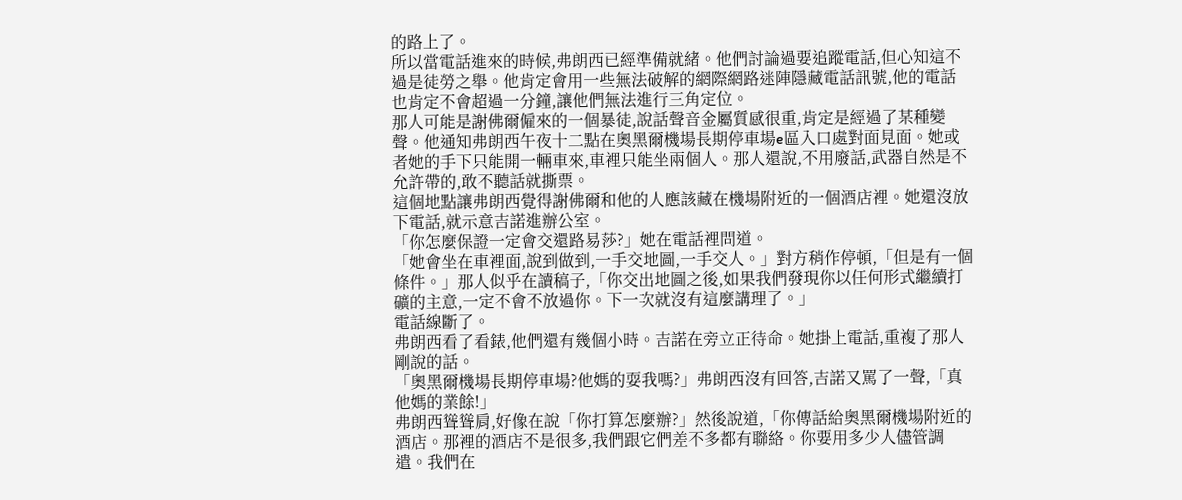的路上了。
所以當電話進來的時候,弗朗西已經準備就緒。他們討論過要追蹤電話,但心知這不過是徒勞之舉。他肯定會用一些無法破解的網際網路迷陣隱藏電話訊號,他的電話也肯定不會超過一分鐘,讓他們無法進行三角定位。
那人可能是謝佛爾僱來的一個暴徒,說話聲音金屬質感很重,肯定是經過了某種變聲。他通知弗朗西午夜十二點在奧黑爾機場長期停車場e區入口處對面見面。她或者她的手下只能開一輛車來,車裡只能坐兩個人。那人還說,不用廢話,武器自然是不允許帶的,敢不聽話就撕票。
這個地點讓弗朗西覺得謝佛爾和他的人應該藏在機場附近的一個酒店裡。她還沒放下電話,就示意吉諾進辦公室。
「你怎麼保證一定會交還路易莎?」她在電話裡問道。
「她會坐在車裡面,說到做到,一手交地圖,一手交人。」對方稍作停頓,「但是有一個條件。」那人似乎在讀稿子,「你交出地圖之後,如果我們發現你以任何形式繼續打礦的主意,一定不會不放過你。下一次就沒有這麼講理了。」
電話線斷了。
弗朗西看了看錶,他們還有幾個小時。吉諾在旁立正待命。她掛上電話,重複了那人剛說的話。
「奧黑爾機場長期停車場?他媽的耍我嗎?」弗朗西沒有回答,吉諾又罵了一聲,「真他媽的業餘!」
弗朗西聳聳肩,好像在說「你打算怎麼辦?」然後說道,「你傳話給奧黑爾機場附近的酒店。那裡的酒店不是很多,我們跟它們差不多都有聯絡。你要用多少人儘管調遣。我們在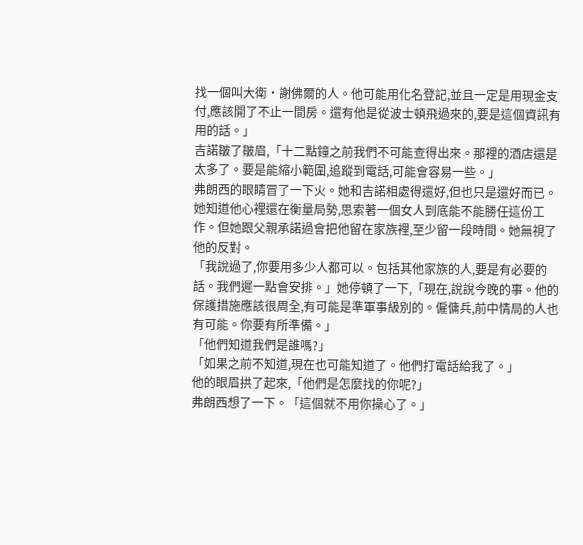找一個叫大衛·謝佛爾的人。他可能用化名登記,並且一定是用現金支付,應該開了不止一間房。還有他是從波士頓飛過來的,要是這個資訊有用的話。」
吉諾皺了皺眉,「十二點鐘之前我們不可能查得出來。那裡的酒店還是太多了。要是能縮小範圍,追蹤到電話,可能會容易一些。」
弗朗西的眼睛冒了一下火。她和吉諾相處得還好,但也只是還好而已。她知道他心裡還在衡量局勢,思索著一個女人到底能不能勝任這份工作。但她跟父親承諾過會把他留在家族裡,至少留一段時間。她無視了他的反對。
「我說過了,你要用多少人都可以。包括其他家族的人,要是有必要的話。我們遲一點會安排。」她停頓了一下,「現在,說說今晚的事。他的保護措施應該很周全,有可能是準軍事級別的。僱傭兵,前中情局的人也有可能。你要有所準備。」
「他們知道我們是誰嗎?」
「如果之前不知道,現在也可能知道了。他們打電話給我了。」
他的眼眉拱了起來,「他們是怎麼找的你呢?」
弗朗西想了一下。「這個就不用你操心了。」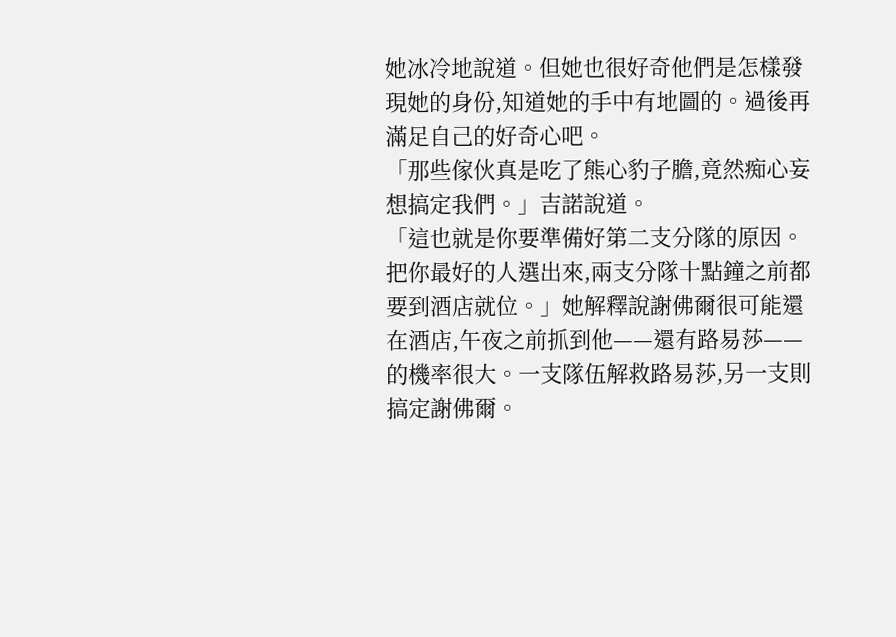她冰冷地說道。但她也很好奇他們是怎樣發現她的身份,知道她的手中有地圖的。過後再滿足自己的好奇心吧。
「那些傢伙真是吃了熊心豹子膽,竟然痴心妄想搞定我們。」吉諾說道。
「這也就是你要準備好第二支分隊的原因。把你最好的人選出來,兩支分隊十點鐘之前都要到酒店就位。」她解釋說謝佛爾很可能還在酒店,午夜之前抓到他——還有路易莎——的機率很大。一支隊伍解救路易莎,另一支則搞定謝佛爾。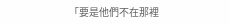「要是他們不在那裡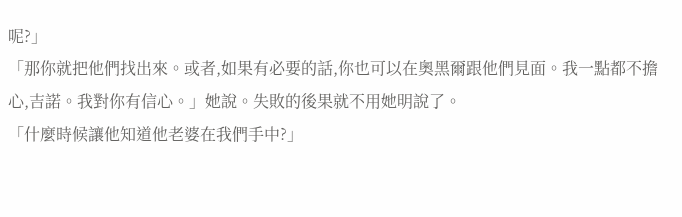呢?」
「那你就把他們找出來。或者,如果有必要的話,你也可以在奧黑爾跟他們見面。我一點都不擔心,吉諾。我對你有信心。」她說。失敗的後果就不用她明說了。
「什麼時候讓他知道他老婆在我們手中?」